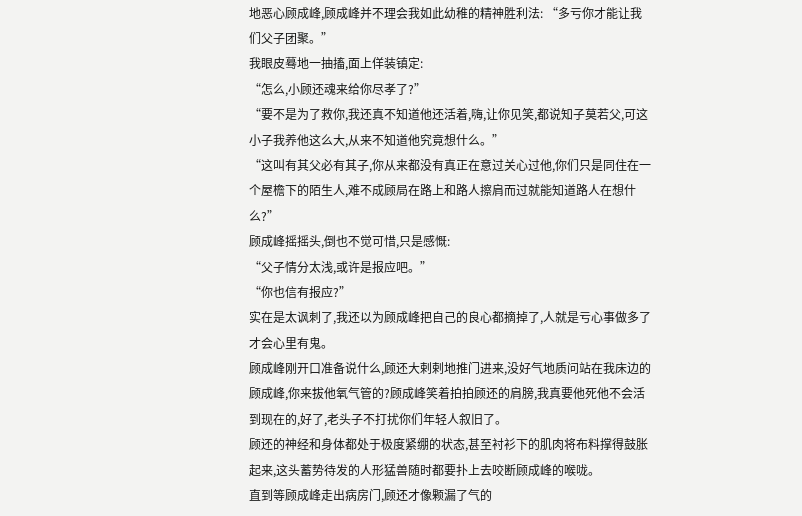地恶心顾成峰,顾成峰并不理会我如此幼稚的精神胜利法: “多亏你才能让我们父子团聚。”
我眼皮蓦地一抽搐,面上佯装镇定:
“怎么,小顾还魂来给你尽孝了?”
“要不是为了救你,我还真不知道他还活着,嗨,让你见笑,都说知子莫若父,可这小子我养他这么大,从来不知道他究竟想什么。”
“这叫有其父必有其子,你从来都没有真正在意过关心过他,你们只是同住在一个屋檐下的陌生人,难不成顾局在路上和路人擦肩而过就能知道路人在想什么?”
顾成峰摇摇头,倒也不觉可惜,只是感慨:
“父子情分太浅,或许是报应吧。”
“你也信有报应?”
实在是太讽刺了,我还以为顾成峰把自己的良心都摘掉了,人就是亏心事做多了才会心里有鬼。
顾成峰刚开口准备说什么,顾还大剌剌地推门进来,没好气地质问站在我床边的顾成峰,你来拔他氧气管的?顾成峰笑着拍拍顾还的肩膀,我真要他死他不会活到现在的,好了,老头子不打扰你们年轻人叙旧了。
顾还的神经和身体都处于极度紧绷的状态,甚至衬衫下的肌肉将布料撑得鼓胀起来,这头蓄势待发的人形猛兽随时都要扑上去咬断顾成峰的喉咙。
直到等顾成峰走出病房门,顾还才像颗漏了气的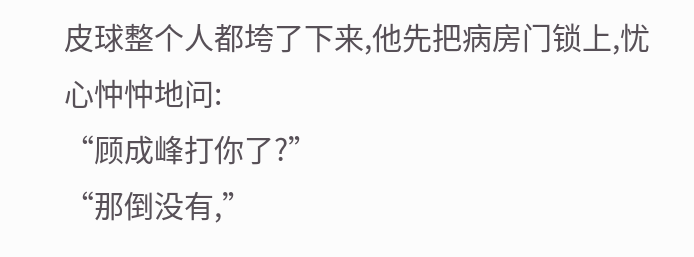皮球整个人都垮了下来,他先把病房门锁上,忧心忡忡地问:
“顾成峰打你了?”
“那倒没有,”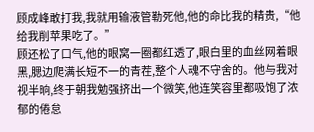顾成峰敢打我,我就用输液管勒死他,他的命比我的精贵,“他给我削苹果吃了。”
顾还松了口气,他的眼窝一圈都红透了,眼白里的血丝网着眼黑,腮边爬满长短不一的青茬,整个人魂不守舍的。他与我对视半晌,终于朝我勉强挤出一个微笑,他连笑容里都吸饱了浓郁的倦怠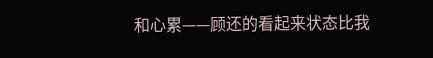和心累——顾还的看起来状态比我